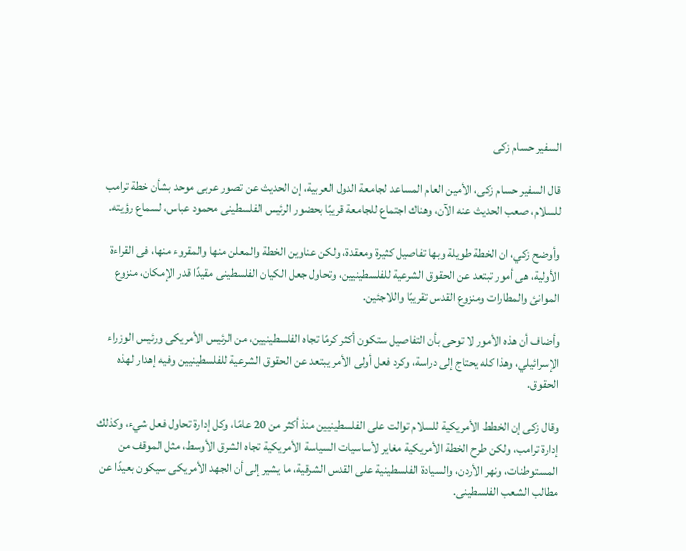السفير حسام زكى

قال السفير حسام زكى، الأمين العام المساعد لجامعة الدول العربية، إن الحديث عن تصور عربى موحد بشأن خطة ترامب للسلام، صعب الحديث عنه الآن، وهناك اجتماع للجامعة قريبًا بحضور الرئيس الفلسطينى محمود عباس، لسماع رؤيته.

وأوضح زكي، ان الخطة طويلة وبها تفاصيل كثيرة ومعقدة، ولكن عناوين الخطة والمعلن منها والمقروء منها، فى القراءة الأولية، هى أمور تبتعد عن الحقوق الشرعية للفلسطينيين، وتحاول جعل الكيان الفلسطينى مقيدًا قدر الإمكان، منزوع الموانئ والمطارات ومنزوع القدس تقريبًا واللاجئين.

وأضاف أن هذه الأمور لا توحى بأن التفاصيل ستكون أكثر كرمًا تجاه الفلسطينيين، من الرئيس الأمريكى ورئيس الوزراء الإسرائيلي، وهذا كله يحتاج إلى دراسة، وكرد فعل أولى الأمر يبتعد عن الحقوق الشرعية للفلسطينيين وفيه إهدار لهذه الحقوق.

وقال زكى إن الخطط الأمريكية للسلام توالت على الفلسطينيين منذ أكثر من 20 عامًا، وكل إدارة تحاول فعل شيء، وكذلك إدارة ترامب، ولكن طرح الخطة الأمريكية مغاير لأساسيات السياسة الأمريكية تجاه الشرق الأوسط، مثل الموقف من المستوطنات، ونهر الأردن، والسيادة الفلسطينية على القدس الشرقية، ما يشير إلى أن الجهد الأمريكى سيكون بعيدًا عن مطالب الشعب الفلسطينى.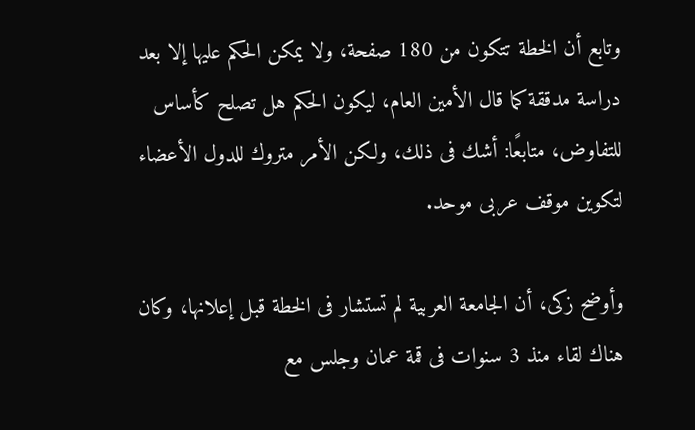وتابع أن الخطة تتكون من 180 صفحة، ولا يمكن الحكم عليها إلا بعد دراسة مدققة كما قال الأمين العام، ليكون الحكم هل تصلح كأساس للتفاوض، متابعًا: أشك فى ذلك، ولكن الأمر متروك للدول الأعضاء لتكوين موقف عربى موحد.

وأوضح زكى، أن الجامعة العربية لم تستشار فى الخطة قبل إعلانها، وكان هناك لقاء منذ 3 سنوات فى قمة عمان وجلس مع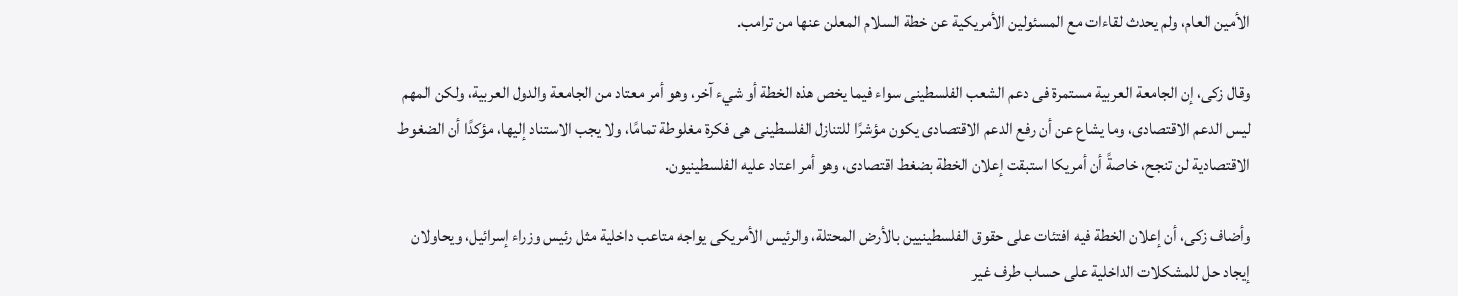الأمين العام، ولم يحدث لقاءات مع المسئولين الأمريكية عن خطة السلام المعلن عنها من ترامب.

وقال زكى، إن الجامعة العربية مستمرة فى دعم الشعب الفلسطينى سواء فيما يخص هذه الخطة أو شيء آخر، وهو أمر معتاد من الجامعة والدول العربية، ولكن المهم ليس الدعم الاقتصادى، وما يشاع عن أن رفع الدعم الاقتصادى يكون مؤشرًا للتنازل الفلسطينى هى فكرة مغلوطة تمامًا، ولا يجب الاستناد إليها، مؤكدًا أن الضغوط الاقتصادية لن تنجح، خاصةً أن أمريكا استبقت إعلان الخطة بضغط اقتصادى، وهو أمر اعتاد عليه الفلسطينيون.

وأضاف زكى، أن إعلان الخطة فيه افتئات على حقوق الفلسطينيين بالأرض المحتلة، والرئيس الأمريكى يواجه متاعب داخلية مثل رئيس وزراء إسرائيل، ويحاولان إيجاد حل للمشكلات الداخلية على حساب طرف غير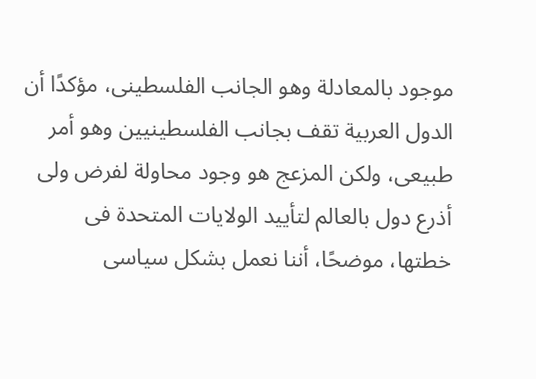موجود بالمعادلة وهو الجانب الفلسطينى، مؤكدًا أن الدول العربية تقف بجانب الفلسطينيين وهو أمر طبيعى، ولكن المزعج هو وجود محاولة لفرض ولى أذرع دول بالعالم لتأييد الولايات المتحدة فى خطتها، موضحًا، أننا نعمل بشكل سياسى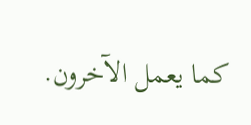كما يعمل الآخرون.